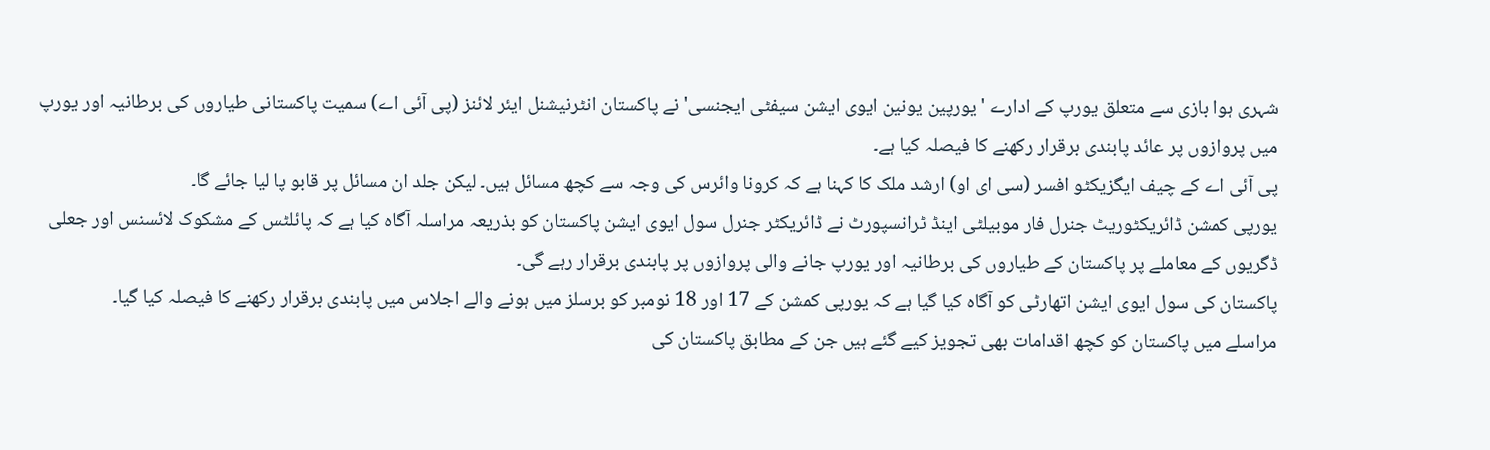شہری ہوا بازی سے متعلق یورپ کے ادارے 'یورپین یونین ایوی ایشن سیفٹی ایجنسی' نے پاکستان انٹرنیشنل ایئر لائنز (پی آئی اے) سمیت پاکستانی طیاروں کی برطانیہ اور یورپ میں پروازوں پر عائد پابندی برقرار رکھنے کا فیصلہ کیا ہے۔
پی آئی اے کے چیف ایگزیکٹو افسر (سی ای او) ارشد ملک کا کہنا ہے کہ کرونا وائرس کی وجہ سے کچھ مسائل ہیں۔ لیکن جلد ان مسائل پر قابو پا لیا جائے گا۔
یورپی کمشن ڈائریکٹوریٹ جنرل فار موبیلٹی اینڈ ٹرانسپورٹ نے ڈائریکٹر جنرل سول ایوی ایشن پاکستان کو بذریعہ مراسلہ آگاہ کیا ہے کہ پائلٹس کے مشکوک لائسنس اور جعلی ڈگریوں کے معاملے پر پاکستان کے طیاروں کی برطانیہ اور یورپ جانے والی پروازوں پر پابندی برقرار رہے گی۔
پاکستان کی سول ایوی ایشن اتھارٹی کو آگاہ کیا گیا ہے کہ یورپی کمشن کے 17 اور 18 نومبر کو برسلز میں ہونے والے اجلاس میں پابندی برقرار رکھنے کا فیصلہ کیا گیا۔
مراسلے میں پاکستان کو کچھ اقدامات بھی تجویز کیے گئے ہیں جن کے مطابق پاکستان کی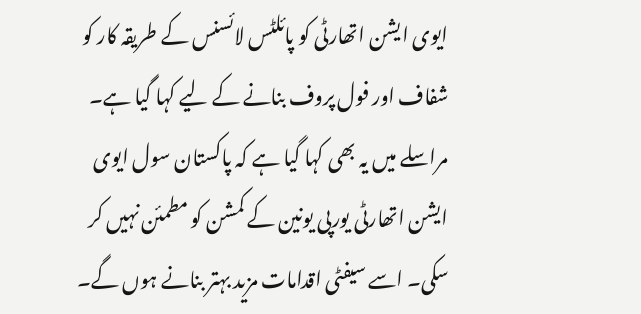ایوی ایشن اتھارٹی کو پائلٹس لائسنس کے طریقہ کار کو شفاف اور فول پروف بنانے کے لیے کہا گیا ہے۔
مراسلے میں یہ بھی کہا گیا ہے کہ پاکستان سول ایوی ایشن اتھارٹی یورپی یونین کے کمشن کو مطمئن نہیں کر سکی۔ اسے سیفٹی اقدامات مزید بہتر بنانے ہوں گے۔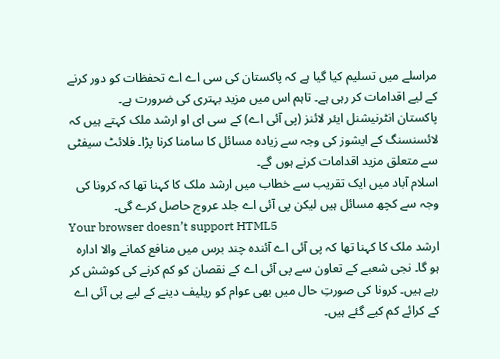مراسلے میں تسلیم کیا گیا ہے کہ پاکستان کی سی اے اے تحفظات کو دور کرنے کے لیے اقدامات کر رہی ہے۔ تاہم اس میں مزید بہتری کی ضرورت ہے۔
پاکستان انٹرنیشنل ایئر لائنز (پی آئی اے) کے سی ای او ارشد ملک کہتے ہیں کہ لائسنسنگ کے ایشوز کی وجہ سے زیادہ مسائل کا سامنا کرنا پڑا۔ فلائٹ سیفٹی سے متعلق مزید اقدامات کرنے ہوں گے۔
اسلام آباد میں ایک تقریب سے خطاب میں ارشد ملک کا کہنا تھا کہ کرونا کی وجہ سے کچھ مسائل ہیں لیکن پی آئی اے جلد عروج حاصل کرے گی۔
Your browser doesn’t support HTML5
ارشد ملک کا کہنا تھا کہ پی آئی اے آئندہ چند برس میں منافع کمانے والا ادارہ ہو گا۔ نجی شعبے کے تعاون سے پی آئی اے کے نقصان کو کم کرنے کی کوشش کر رہے ہیں۔ کرونا کی صورتِ حال میں بھی عوام کو ریلیف دینے کے لیے پی آئی اے کے کرائے کم کیے گئے ہیں۔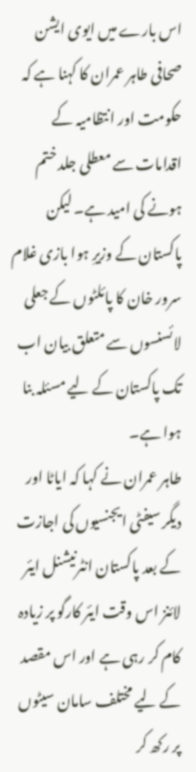اس بارے میں ایوی ایشن صحافی طاہر عمران کا کہنا ہے کہ حکومت اور انتظامیہ کے اقدامات سے معطلی جلد ختم ہونے کی امید ہے۔ لیکن پاکستان کے وزیرِ ہوا بازی غلام سرور خان کا پائلٹوں کے جعلی لائسنسوں سے متعلق بیان اب تک پاکستان کے لیے مسئلہ بنا ہوا ہے۔
طاہر عمران نے کہا کہ ایاٹا اور دیگر سیفٹی ایجنسیوں کی اجازت کے بعد پاکستان انٹرنیشنل ایئر لائنز اس وقت ایئر کارگو پر زیادہ کام کر رہی ہے اور اس مقصد کے لیے مختلف سامان سیٹوں پر رکھ کر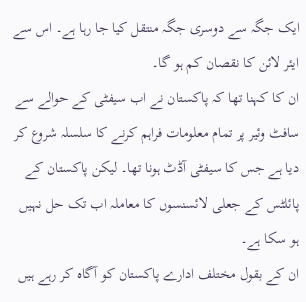ایک جگہ سے دوسری جگہ منتقل کیا جا رہا ہے۔ اس سے ایئر لائن کا نقصان کم ہو گا۔
ان کا کہنا تھا کہ پاکستان نے اب سیفٹی کے حوالے سے سافٹ وئیر پر تمام معلومات فراہم کرنے کا سلسلہ شروع کر دیا ہے جس کا سیفٹی آڈٹ ہونا تھا۔ لیکن پاکستان کے پائلٹس کے جعلی لائسنسوں کا معاملہ اب تک حل نہیں ہو سکا ہے۔
ان کے بقول مختلف ادارے پاکستان کو آگاہ کر رہے ہیں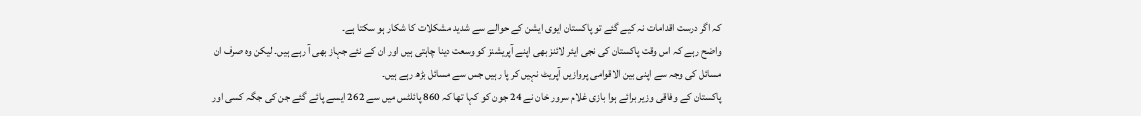کہ اگر درست اقدامات نہ کیے گئے تو پاکستان ایوی ایشن کے حوالے سے شدید مشکلات کا شکار ہو سکتا ہے۔
واضح رہے کہ اس وقت پاکستان کی نجی ایئر لائنز بھی اپنے آپریشنز کو وسعت دینا چاہتی ہیں اور ان کے نئے جہاز بھی آ رہے ہیں۔ لیکن وہ صرف ان مسائل کی وجہ سے اپنی بین الاقوامی پروازیں آپریٹ نہیں کر پا رہیں جس سے مسائل بڑھ رہے ہیں۔
پاکستان کے وفاقی وزیر برائے ہوا بازی غلام سرور خان نے 24 جون کو کہا تھا کہ 860 پائلٹس میں سے 262 ایسے پائے گئے جن کی جگہ کسی اور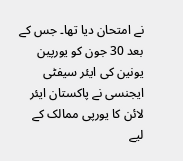نے امتحان دیا تھا۔ جس کے بعد 30 جون کو یورپین یونین کی ایئر سیفٹی ایجنسی نے پاکستان ایئر لائن کا یورپی ممالک کے لیے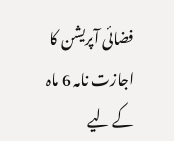فضائی آپریشن کا اجازت نامہ 6 ماہ کے لیے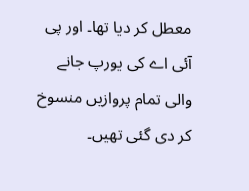معطل کر دیا تھا۔ اور پی آئی اے کی یورپ جانے والی تمام پروازیں منسوخ کر دی گئی تھیں۔